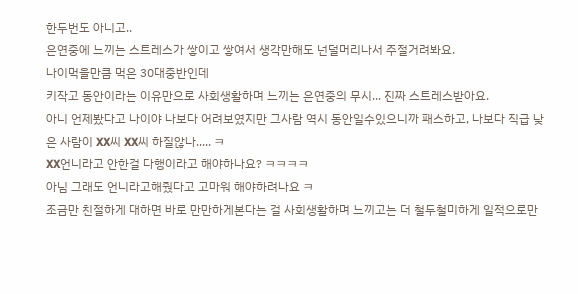한두번도 아니고..
은연중에 느끼는 스트레스가 쌓이고 쌓여서 생각만해도 넌덜머리나서 주절거려봐요.
나이먹을만큼 먹은 30대중반인데
키작고 동안이라는 이유만으로 사회생활하며 느끼는 은연중의 무시... 진짜 스트레스받아요.
아니 언제봤다고 나이야 나보다 어려보였지만 그사람 역시 동안일수있으니까 패스하고, 나보다 직급 낮은 사람이 XX씨 XX씨 하질않나..... ㅋ
XX언니라고 안한걸 다행이라고 해야하나요? ㅋㅋㅋㅋ
아님 그래도 언니라고해줬다고 고마워 해야하려나요 ㅋ
조금만 친절하게 대하면 바로 만만하게본다는 걸 사회생활하며 느끼고는 더 철두철미하게 일적으로만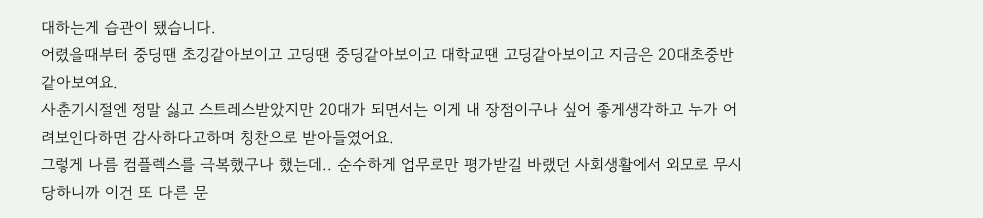대하는게 습관이 됐습니다.
어렸을때부터 중딩땐 초깅같아보이고 고딩땐 중딩같아보이고 대학교땐 고딩같아보이고 지금은 20대초중반 같아보여요.
사춘기시절엔 정말 싫고 스트레스받았지만 20대가 되면서는 이게 내 장점이구나 싶어 좋게생각하고 누가 어려보인다하면 감사하다고하며 칭찬으로 받아들였어요.
그렇게 나름 컴플렉스를 극복했구나 했는데.. 순수하게 업무로만 평가받길 바랬던 사회생활에서 외모로 무시당하니까 이건 또 다른 문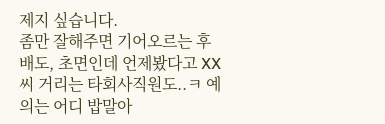제지 싶습니다.
좀만 잘해주면 기어오르는 후배도, 초면인데 언제봤다고 XX씨 거리는 타회사직원도..ㅋ 예의는 어디 밥말아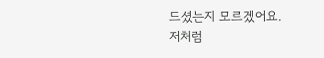드셨는지 모르겠어요.
저처럼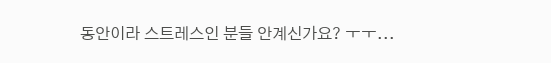동안이라 스트레스인 분들 안계신가요? ㅜㅜ...